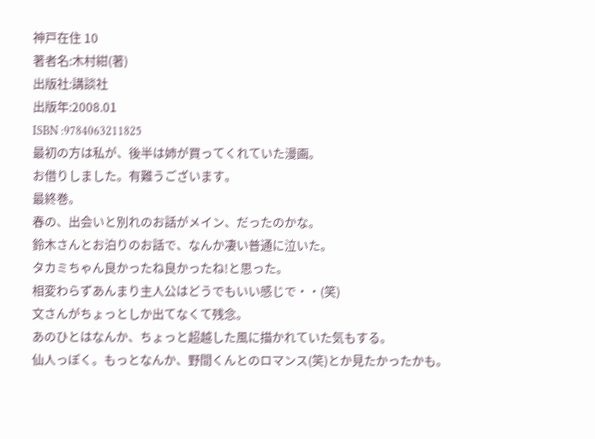神戸在住 10
著者名:木村紺(著)
出版社:講談社
出版年:2008.01
ISBN :9784063211825
最初の方は私が、後半は姉が買ってくれていた漫画。
お借りしました。有難うございます。
最終巻。
春の、出会いと別れのお話がメイン、だったのかな。
鈴木さんとお泊りのお話で、なんか凄い普通に泣いた。
タカミちゃん良かったね良かったね!と思った。
相変わらずあんまり主人公はどうでもいい感じで・・(笑)
文さんがちょっとしか出てなくて残念。
あのひとはなんか、ちょっと超越した風に描かれていた気もする。
仙人っぽく。もっとなんか、野間くんとのロマンス(笑)とか見たかったかも。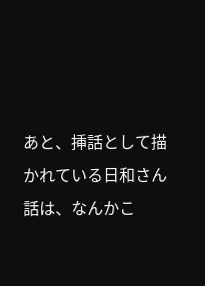あと、挿話として描かれている日和さん話は、なんかこ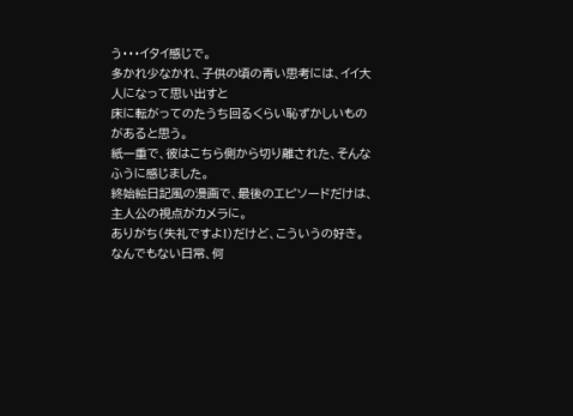う・・・イタイ感じで。
多かれ少なかれ、子供の頃の青い思考には、イイ大人になって思い出すと
床に転がってのたうち回るくらい恥ずかしいものがあると思う。
紙一重で、彼はこちら側から切り離された、そんなふうに感じました。
終始絵日記風の漫画で、最後のエピソードだけは、主人公の視点がカメラに。
ありがち(失礼ですよ!)だけど、こういうの好き。
なんでもない日常、何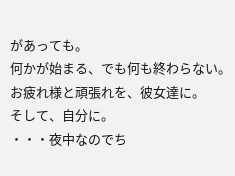があっても。
何かが始まる、でも何も終わらない。
お疲れ様と頑張れを、彼女達に。
そして、自分に。
・・・夜中なのでち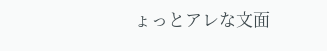ょっとアレな文面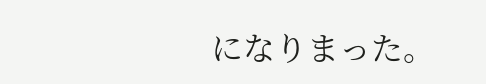になりまった。